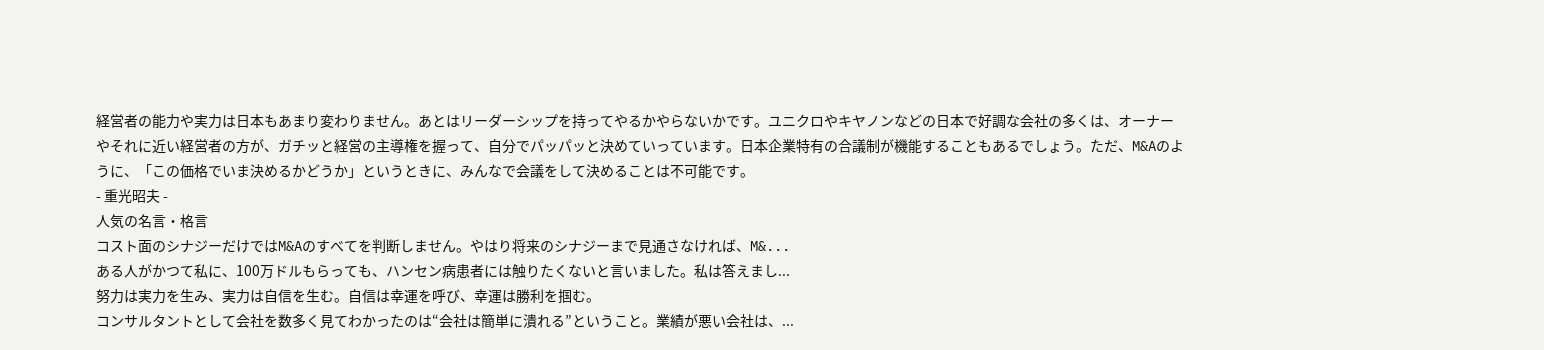経営者の能力や実力は日本もあまり変わりません。あとはリーダーシップを持ってやるかやらないかです。ユニクロやキヤノンなどの日本で好調な会社の多くは、オーナーやそれに近い経営者の方が、ガチッと経営の主導権を握って、自分でパッパッと決めていっています。日本企業特有の合議制が機能することもあるでしょう。ただ、M&Aのように、「この価格でいま決めるかどうか」というときに、みんなで会議をして決めることは不可能です。
- 重光昭夫 -
人気の名言・格言
コスト面のシナジーだけではM&Aのすべてを判断しません。やはり将来のシナジーまで見通さなければ、M&...
ある人がかつて私に、100万ドルもらっても、ハンセン病患者には触りたくないと言いました。私は答えまし...
努力は実力を生み、実力は自信を生む。自信は幸運を呼び、幸運は勝利を掴む。
コンサルタントとして会社を数多く見てわかったのは“会社は簡単に潰れる”ということ。業績が悪い会社は、...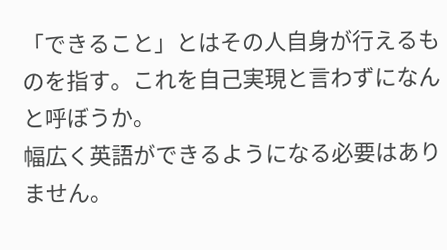「できること」とはその人自身が行えるものを指す。これを自己実現と言わずになんと呼ぼうか。
幅広く英語ができるようになる必要はありません。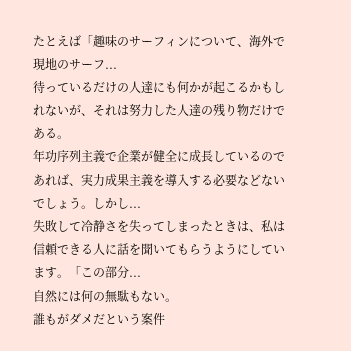たとえば「趣味のサーフィンについて、海外で現地のサーフ...
待っているだけの人達にも何かが起こるかもしれないが、それは努力した人達の残り物だけである。
年功序列主義で企業が健全に成長しているのであれば、実力成果主義を導入する必要などないでしょう。しかし...
失敗して冷静さを失ってしまったときは、私は信頼できる人に話を聞いてもらうようにしています。「この部分...
自然には何の無駄もない。
誰もがダメだという案件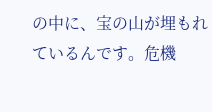の中に、宝の山が埋もれているんです。危機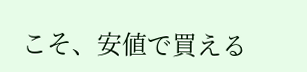こそ、安値で買える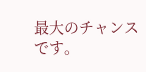最大のチャンスです。